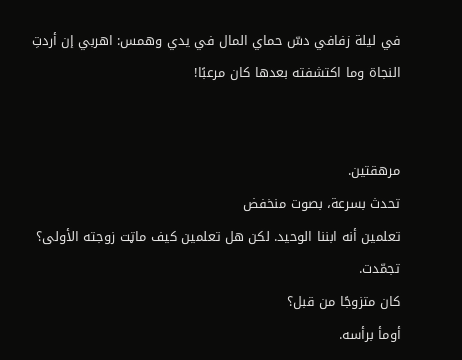في ليلة زفافي دسّ حماي المال في يدي وهمس: اهربي إن أردتِ النجاة وما اكتشفته بعدها كان مرعبًا!


مرهقتين.
تحدث بسرعة، بصوت منخفض
تعلمين أنه ابننا الوحيد. لكن هل تعلمين كيف ماټت زوجته الأولى؟
تجمّدت.
كان متزوجًا من قبل؟
أومأ برأسه.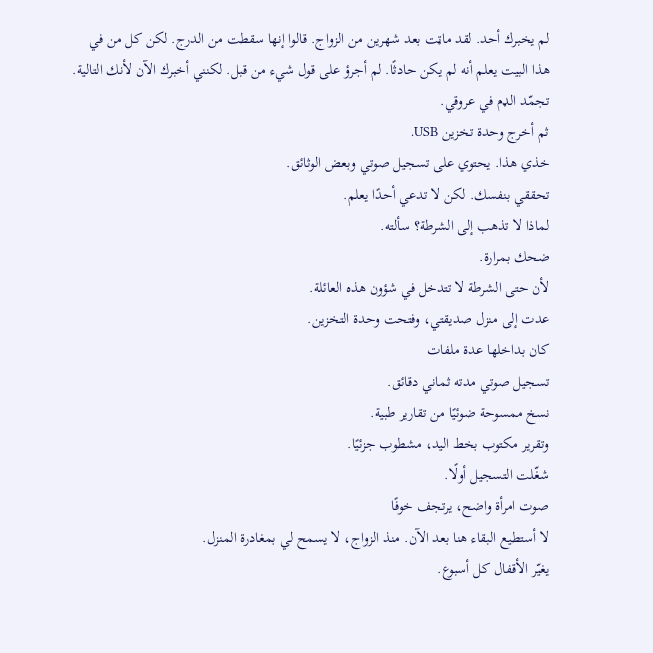لم يخبرك أحد. لقد ماټت بعد شهرين من الزواج. قالوا إنها سقطت من الدرج. لكن كل من في هذا البيت يعلم أنه لم يكن حادثًا. لم أجرؤ على قول شيء من قبل. لكنني أخبرك الآن لأنك التالية.
تجمّد الډم في عروقي.
ثم أخرج وحدة تخزين USB.
خذي هذا. يحتوي على تسجيل صوتي وبعض الوثائق.
تحققي بنفسك. لكن لا تدعي أحدًا يعلم.
لماذا لا تذهب إلى الشرطة؟ سألته.
ضحك بمرارة.
لأن حتى الشرطة لا تتدخل في شؤون هذه العائلة.
عدت إلى منزل صديقتي، وفتحت وحدة التخزين.
كان بداخلها عدة ملفات
تسجيل صوتي مدته ثماني دقائق.
نسخ ممسوحة ضوئيًا من تقارير طبية.
وتقرير مكتوب بخط اليد، مشطوب جزئيًا.
شغّلت التسجيل أولًا.
صوت امرأة واضح، يرتجف خوفًا
لا أستطيع البقاء هنا بعد الآن. منذ الزواج، لا يسمح لي بمغادرة المنزل.
يغيّر الأقفال كل أسبوع.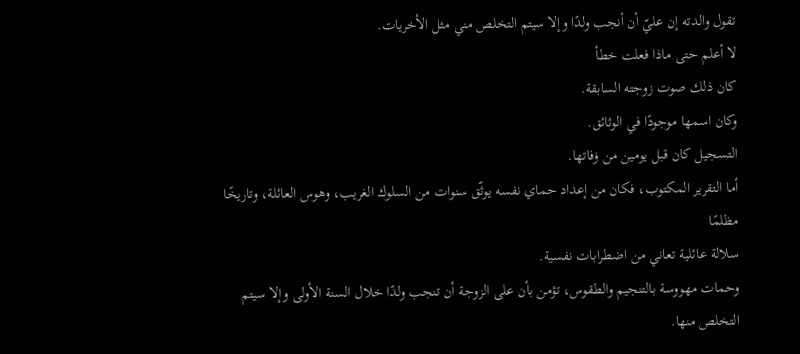تقول والدته إن عليّ أن أنجب ولدًا وإلا سيتم التخلص مني مثل الأخريات.
لا أعلم حتى ماذا فعلت خطأ
كان ذلك صوت زوجته السابقة.
وكان اسمها موجودًا في الوثائق.
التسجيل كان قبل يومين من ۏفاتها.
أما التقرير المكتوب، فكان من إعداد حماي نفسه يوثّق سنوات من السلوك الغريب، وهوس العائلة، وتاريخًا مظلمًا
سلالة عائلية تعاني من اضطرابات نفسية.
وحمات مهووسة بالتنجيم والطقوس، تؤمن بأن على الزوجة أن تنجب ولدًا خلال السنة الأولى وإلا سيتم التخلص منها.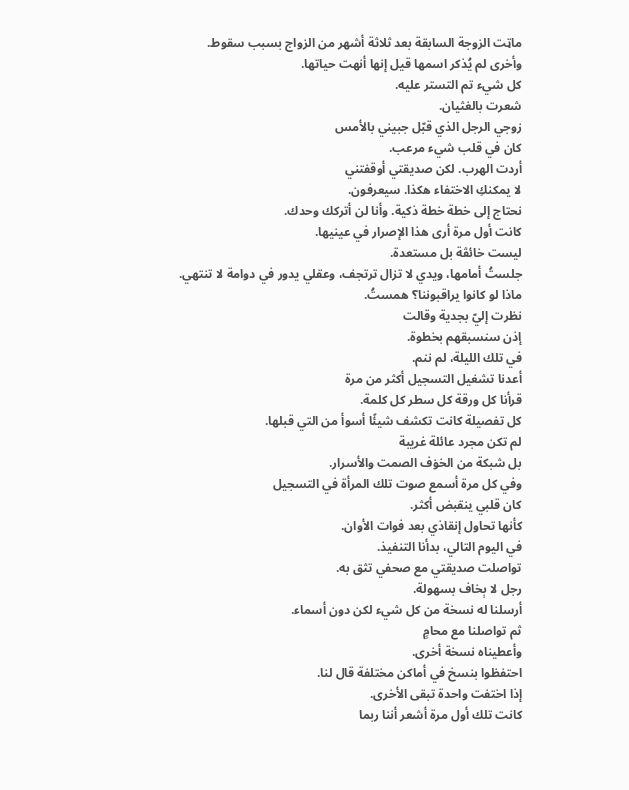ماټت الزوجة السابقة بعد ثلاثة أشهر من الزواج بسبب سقوط.
وأخرى لم يُذكر اسمها قيل إنها أنهت حياتها.
كل شيء تم التستر عليه.
شعرت بالغثيان.
زوجي الرجل الذي قبّل جبيني بالأمس
كان في قلب شيء مرعب.
أردت الهرب. لكن صديقتي أوقفتني
لا يمكنكِ الاختفاء هكذا. سيعرفون.
نحتاج إلى خطة خطة ذكية. وأنا لن أتركك وحدك.
كانت أول مرة أرى هذا الإصرار في عينيها.
ليست خائڤة بل مستعدة.
جلستُ أمامها، ويدي لا تزال ترتجف، وعقلي يدور في دوامة لا تنتهي.
ماذا لو كانوا يراقبوننا؟ همستُ.
نظرت إليّ بجدية وقالت
إذن سنسبقهم بخطوة.
في تلك الليلة، لم ننم.
أعدنا تشغيل التسجيل أكثر من مرة
قرأنا كل ورقة كل سطر كل كلمة.
كل تفصيلة كانت تكشف شيئًا أسوأ من التي قبلها.
لم تكن مجرد عائلة غريبة
بل شبكة من الخۏف الصمت والأسرار.
وفي كل مرة أسمع صوت تلك المرأة في التسجيل
كان قلبي ينقبض أكثر.
كأنها تحاول إنقاذي بعد فوات الأوان.
في اليوم التالي، بدأنا التنفيذ.
تواصلت صديقتي مع صحفي تثق به.
رجل لا ېخاف بسهولة.
أرسلنا له نسخة من كل شيء لكن دون أسماء.
ثم تواصلنا مع محامٍ
وأعطيناه نسخة أخرى.
احتفظوا بنسخ في أماكن مختلفة قال لنا.
إذا اختفت واحدة تبقى الأخرى.
كانت تلك أول مرة أشعر أننا ربما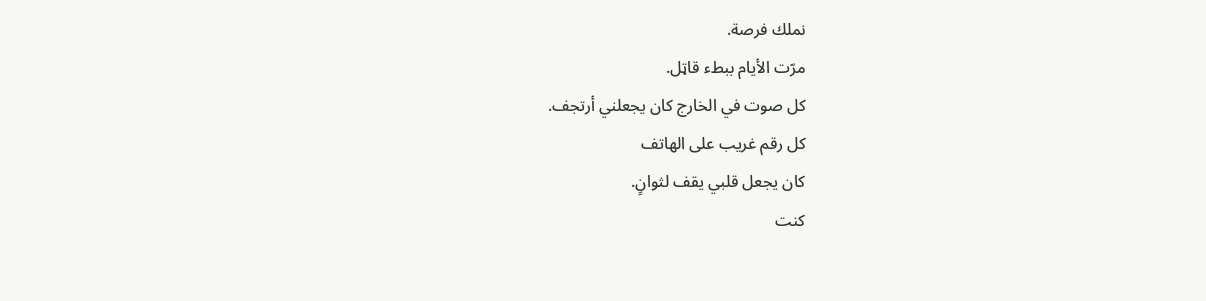نملك فرصة.
مرّت الأيام ببطء قاټل.
كل صوت في الخارج كان يجعلني أرتجف.
كل رقم غريب على الهاتف
كان يجعل قلبي يقف لثوانٍ.
كنت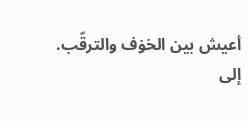أعيش بين الخۏف والترقّب.
إلى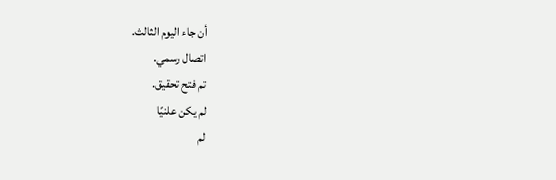أن جاء اليوم الثالث.
اتصال رسمي.
تم فتح تحقيق.
لم يكن علنيًا
لم